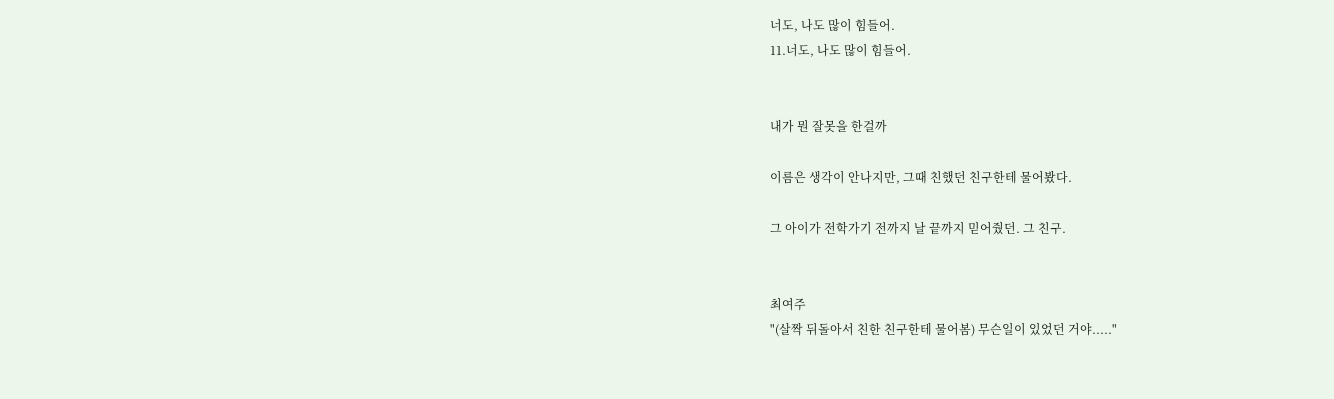너도, 나도 많이 힘들어.
11.너도, 나도 많이 힘들어.


내가 뭔 잘못을 한걸까

이름은 생각이 안나지만, 그때 친했던 친구한테 물어봤다.

그 아이가 전학가기 전까지 날 끝까지 믿어줬던. 그 친구.


최여주
"(살짝 뒤돌아서 친한 친구한테 물어봄) 무슨일이 있었던 거야....."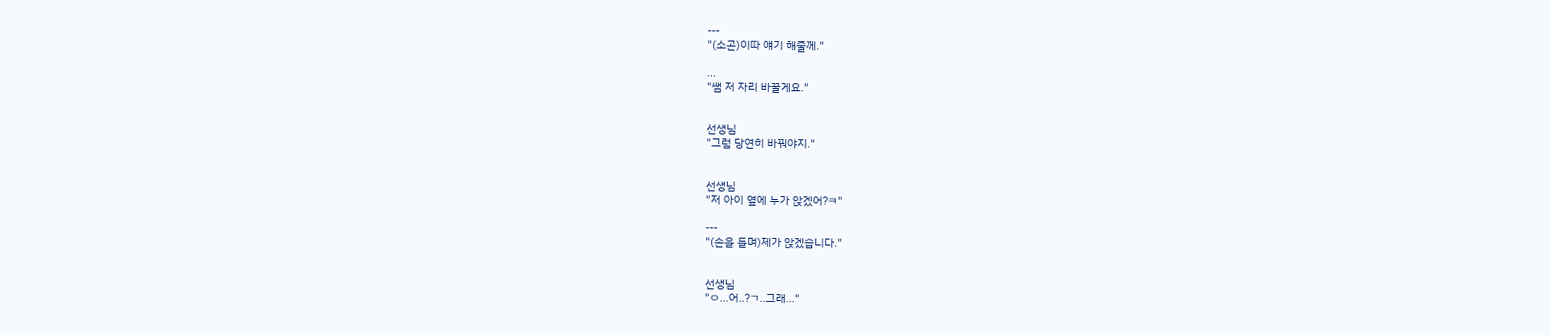---
"(소곤)이따 얘기 해줄께."

...
"쌤 저 자리 바꿀게요."


선생님
"그럼 당연히 바꿔야지."


선생님
"저 아이 옆에 누가 앉겠어?ㅋ"

---
"(손을 들며)제가 앉겠습니다."


선생님
"ㅇ...어..?ㄱ..그래..."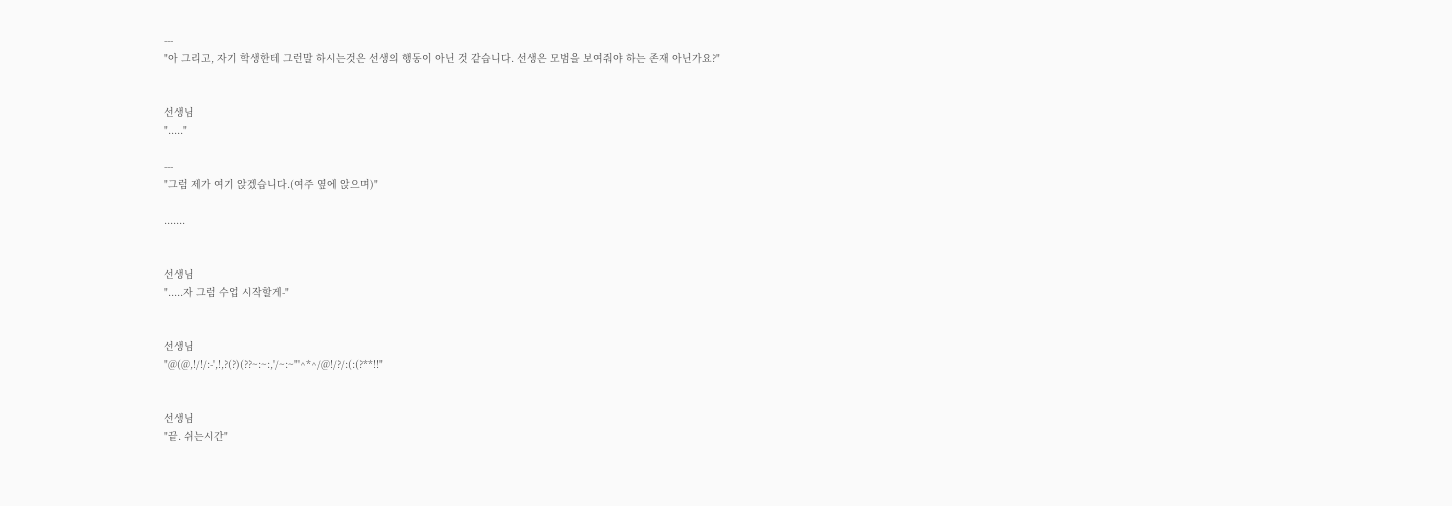---
"아 그리고, 자기 학생한테 그런말 하시는것은 선생의 행동이 아닌 것 같습니다. 선생은 모범을 보여줘야 하는 존재 아닌가요?"


선생님
"....."

---
"그럼 제가 여기 앉겠습니다.(여주 옆에 앉으며)"

.......


선생님
".....자 그럼 수업 시작할게-"


선생님
"@(@,!/!/:-',!,?(?)(??~:~:,'/~:~"'^*^/@!/?/:(:(?**!!"


선생님
"끝. 쉬는시간"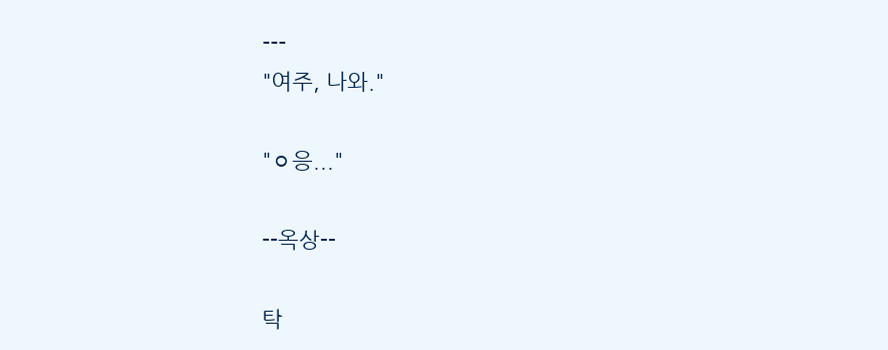---
"여주, 나와."

"ㅇ응..."

--옥상--

탁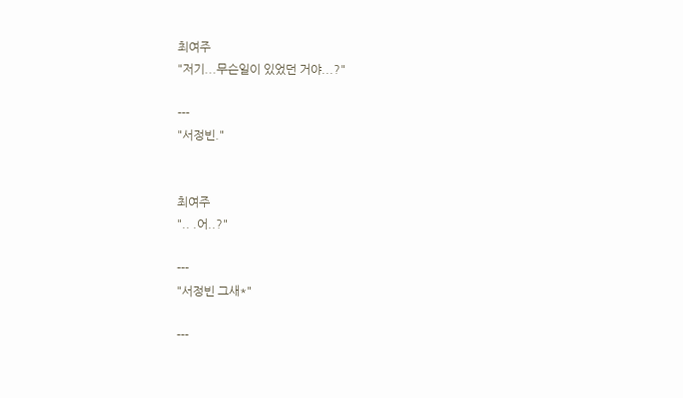최여주
"저기...무슨일이 있었던 거야...?"

---
"서정빈."


최여주
".. .어..?"

---
"서정빈 그새*"

---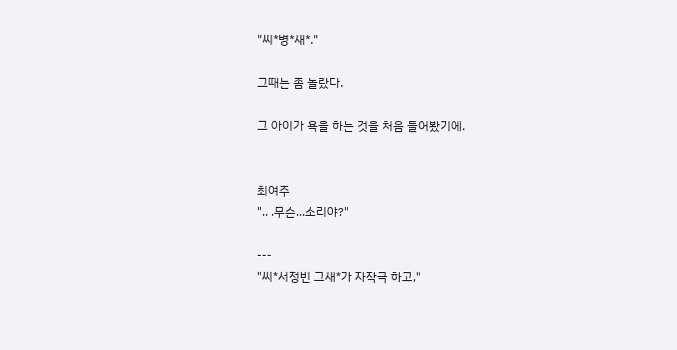"씨*병*새*."

그때는 좀 놀랐다.

그 아이가 욕을 하는 것을 처음 들어봤기에.


최여주
".. .무슨...소리야?"

---
"씨*서정빈 그새*가 자작극 하고,"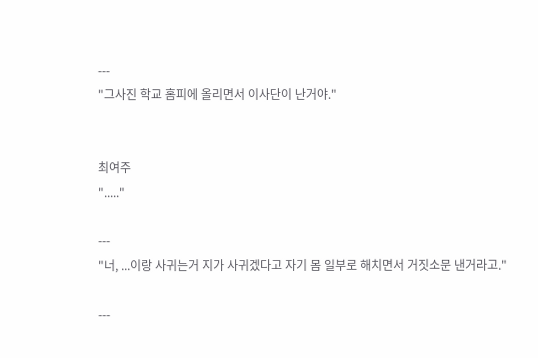---
"그사진 학교 홈피에 올리면서 이사단이 난거야."


최여주
"....."

---
"너, ...이랑 사귀는거 지가 사귀겠다고 자기 몸 일부로 해치면서 거짓소문 낸거라고."

---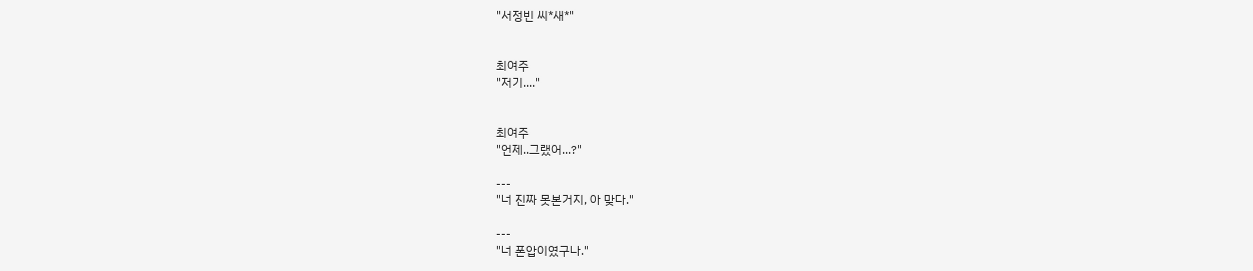"서정빈 씨*새*"


최여주
"저기...."


최여주
"언제..그랬어...?"

---
"너 진짜 못본거지, 아 맞다."

---
"너 폰압이였구나."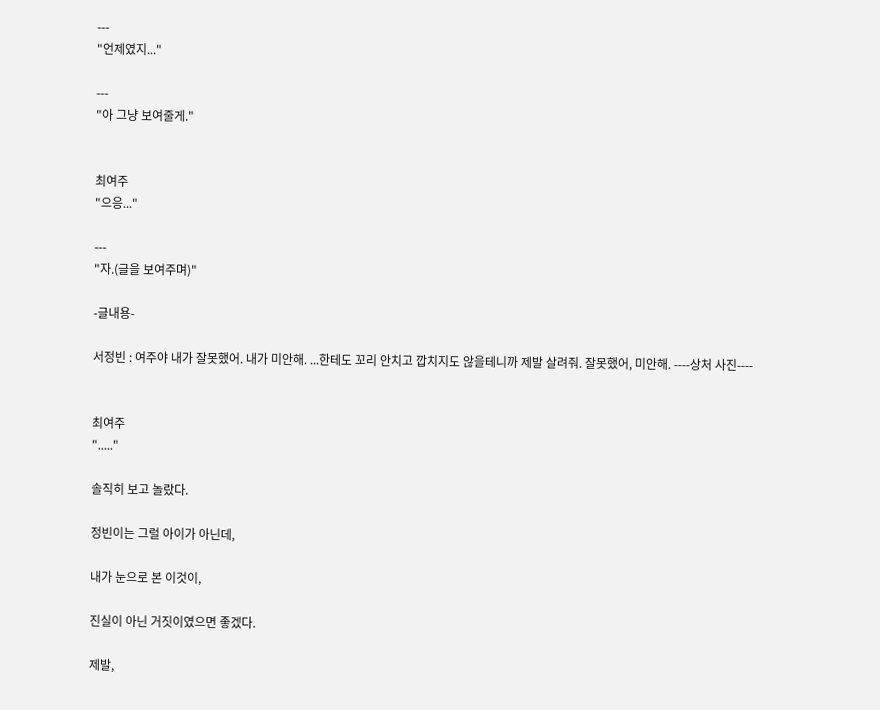---
"언제였지..."

---
"아 그냥 보여줄게."


최여주
"으응..."

---
"자.(글을 보여주며)"

-글내용-

서정빈 : 여주야 내가 잘못했어. 내가 미안해. ...한테도 꼬리 안치고 깝치지도 않을테니까 제발 살려줘. 잘못했어, 미안해. ----상처 사진----


최여주
"....."

솔직히 보고 놀랐다.

정빈이는 그럴 아이가 아닌데,

내가 눈으로 본 이것이,

진실이 아닌 거짓이였으면 좋겠다.

제발,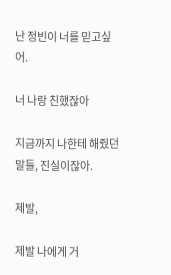난 정빈이 너를 믿고싶어.

너 나랑 친했잖아

지금까지 나한테 해줬던 말들, 진실이잖아.

제발,

제발 나에게 거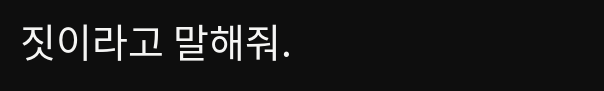짓이라고 말해줘.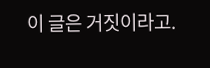이 글은 거짓이라고.